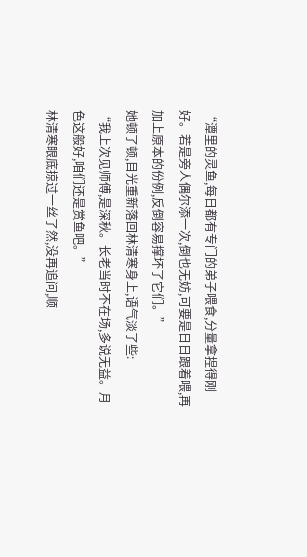“潭里的灵鱼,每日都有专门的弟子喂食,分量拿捏得刚好。若是旁人偶尔添一次,倒也无妨,可要是日日跟着喂,再加上原本的份例,反倒容易撑坏了它们。”
她顿了顿,目光重新落回林清寒身上,语气淡了些:
“我上次见师傅,是深秋。长老当时不在场,多说无益。月色这般好,咱们还是赏鱼吧。”
林清寒眼底掠过一丝了然,没再追问,顺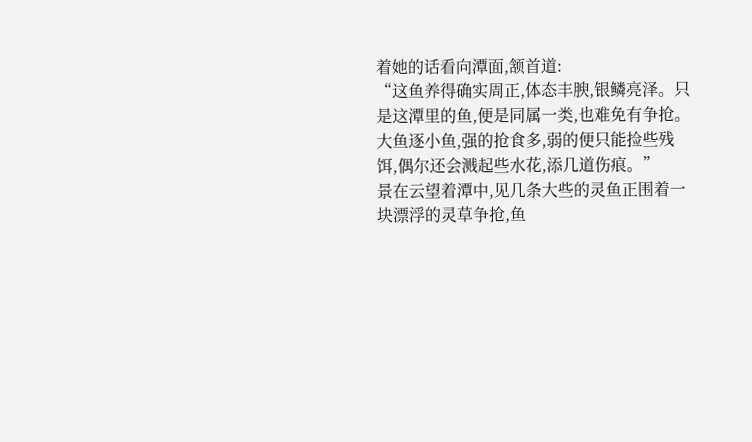着她的话看向潭面,颔首道:
“这鱼养得确实周正,体态丰腴,银鳞亮泽。只是这潭里的鱼,便是同属一类,也难免有争抢。大鱼逐小鱼,强的抢食多,弱的便只能捡些残饵,偶尔还会溅起些水花,添几道伤痕。”
景在云望着潭中,见几条大些的灵鱼正围着一块漂浮的灵草争抢,鱼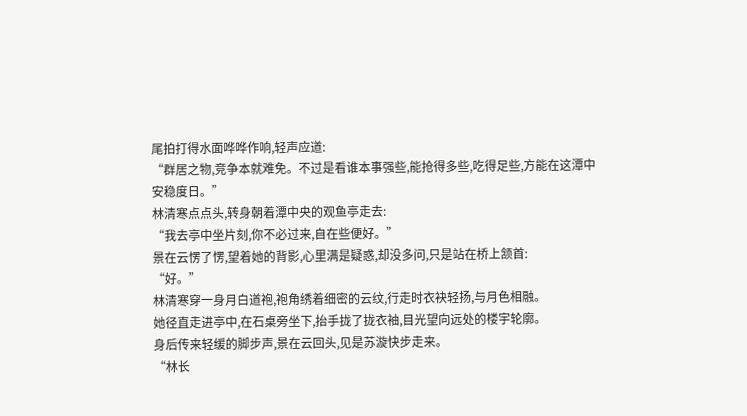尾拍打得水面哗哗作响,轻声应道:
“群居之物,竞争本就难免。不过是看谁本事强些,能抢得多些,吃得足些,方能在这潭中安稳度日。”
林清寒点点头,转身朝着潭中央的观鱼亭走去:
“我去亭中坐片刻,你不必过来,自在些便好。”
景在云愣了愣,望着她的背影,心里满是疑惑,却没多问,只是站在桥上颔首:
“好。”
林清寒穿一身月白道袍,袍角绣着细密的云纹,行走时衣袂轻扬,与月色相融。
她径直走进亭中,在石桌旁坐下,抬手拢了拢衣袖,目光望向远处的楼宇轮廓。
身后传来轻缓的脚步声,景在云回头,见是苏漩快步走来。
“林长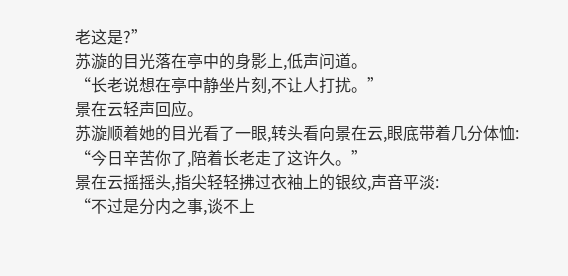老这是?”
苏漩的目光落在亭中的身影上,低声问道。
“长老说想在亭中静坐片刻,不让人打扰。”
景在云轻声回应。
苏漩顺着她的目光看了一眼,转头看向景在云,眼底带着几分体恤:
“今日辛苦你了,陪着长老走了这许久。”
景在云摇摇头,指尖轻轻拂过衣袖上的银纹,声音平淡:
“不过是分内之事,谈不上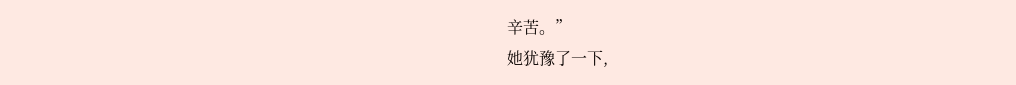辛苦。”
她犹豫了一下,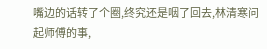嘴边的话转了个圈,终究还是咽了回去,林清寒问起师傅的事,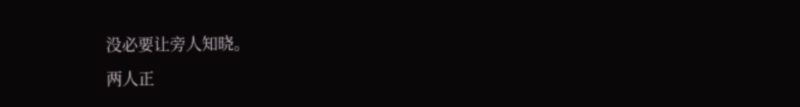没必要让旁人知晓。
两人正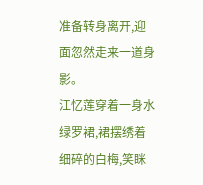准备转身离开,迎面忽然走来一道身影。
江忆莲穿着一身水绿罗裙,裙摆绣着细碎的白梅,笑眯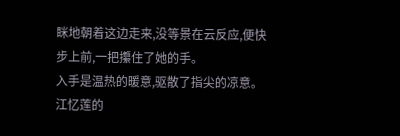眯地朝着这边走来,没等景在云反应,便快步上前,一把攥住了她的手。
入手是温热的暖意,驱散了指尖的凉意。
江忆莲的